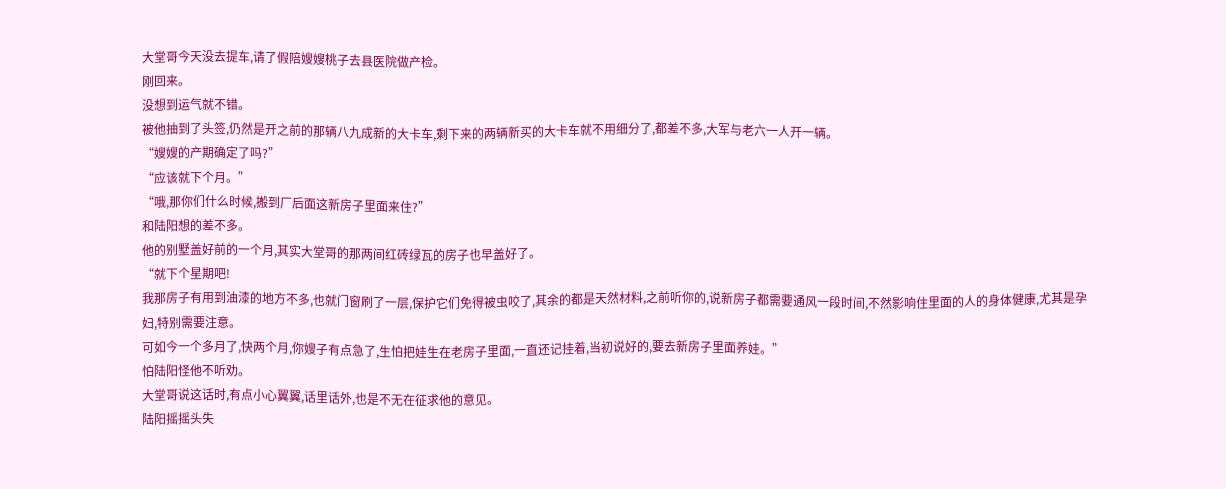大堂哥今天没去提车,请了假陪嫂嫂桃子去县医院做产检。
刚回来。
没想到运气就不错。
被他抽到了头签,仍然是开之前的那辆八九成新的大卡车,剩下来的两辆新买的大卡车就不用细分了,都差不多,大军与老六一人开一辆。
“嫂嫂的产期确定了吗?”
“应该就下个月。”
“哦,那你们什么时候,搬到厂后面这新房子里面来住?”
和陆阳想的差不多。
他的别墅盖好前的一个月,其实大堂哥的那两间红砖绿瓦的房子也早盖好了。
“就下个星期吧!
我那房子有用到油漆的地方不多,也就门窗刷了一层,保护它们免得被虫咬了,其余的都是天然材料,之前听你的,说新房子都需要通风一段时间,不然影响住里面的人的身体健康,尤其是孕妇,特别需要注意。
可如今一个多月了,快两个月,你嫂子有点急了,生怕把娃生在老房子里面,一直还记挂着,当初说好的,要去新房子里面养娃。”
怕陆阳怪他不听劝。
大堂哥说这话时,有点小心翼翼,话里话外,也是不无在征求他的意见。
陆阳摇摇头失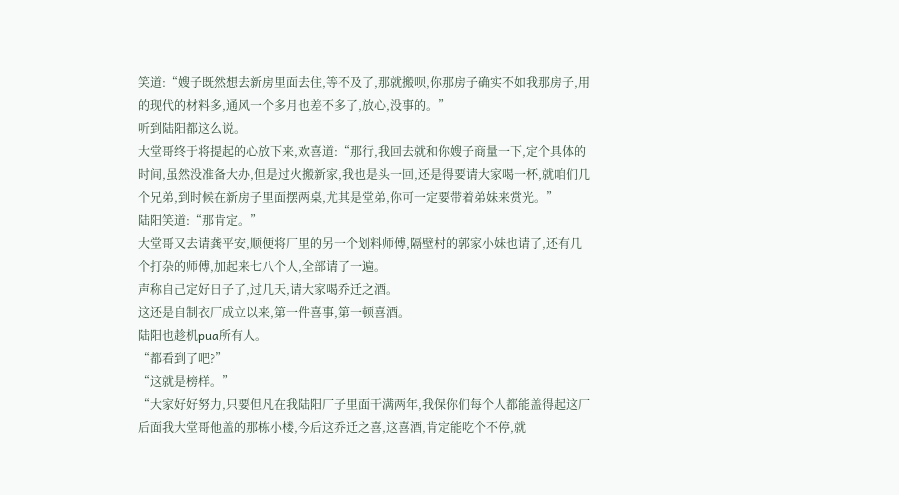笑道:“嫂子既然想去新房里面去住,等不及了,那就搬呗,你那房子确实不如我那房子,用的现代的材料多,通风一个多月也差不多了,放心,没事的。”
听到陆阳都这么说。
大堂哥终于将提起的心放下来,欢喜道:“那行,我回去就和你嫂子商量一下,定个具体的时间,虽然没准备大办,但是过火搬新家,我也是头一回,还是得要请大家喝一杯,就咱们几个兄弟,到时候在新房子里面摆两桌,尤其是堂弟,你可一定要带着弟妹来赏光。”
陆阳笑道:“那肯定。”
大堂哥又去请龚平安,顺便将厂里的另一个划料师傅,隔壁村的郭家小妹也请了,还有几个打杂的师傅,加起来七八个人,全部请了一遍。
声称自己定好日子了,过几天,请大家喝乔迁之酒。
这还是自制衣厂成立以来,第一件喜事,第一顿喜酒。
陆阳也趁机pua所有人。
“都看到了吧?”
“这就是榜样。”
“大家好好努力,只要但凡在我陆阳厂子里面干满两年,我保你们每个人都能盖得起这厂后面我大堂哥他盖的那栋小楼,今后这乔迁之喜,这喜酒,肯定能吃个不停,就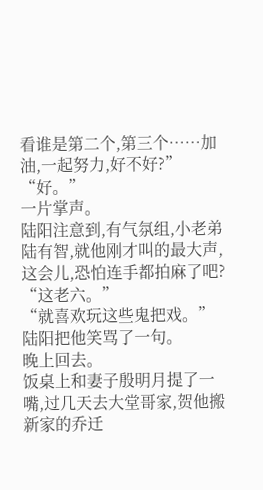看谁是第二个,第三个……加油,一起努力,好不好?”
“好。”
一片掌声。
陆阳注意到,有气氛组,小老弟陆有智,就他刚才叫的最大声,这会儿,恐怕连手都拍麻了吧?
“这老六。”
“就喜欢玩这些鬼把戏。”
陆阳把他笑骂了一句。
晚上回去。
饭桌上和妻子殷明月提了一嘴,过几天去大堂哥家,贺他搬新家的乔迁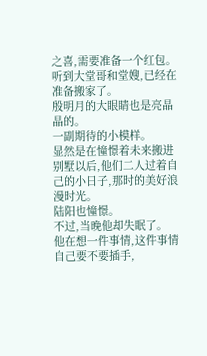之喜,需要准备一个红包。
听到大堂哥和堂嫂,已经在准备搬家了。
殷明月的大眼睛也是亮晶晶的。
一副期待的小模样。
显然是在憧憬着未来搬进别墅以后,他们二人过着自己的小日子,那时的美好浪漫时光。
陆阳也憧憬。
不过,当晚他却失眠了。
他在想一件事情,这件事情自己要不要插手,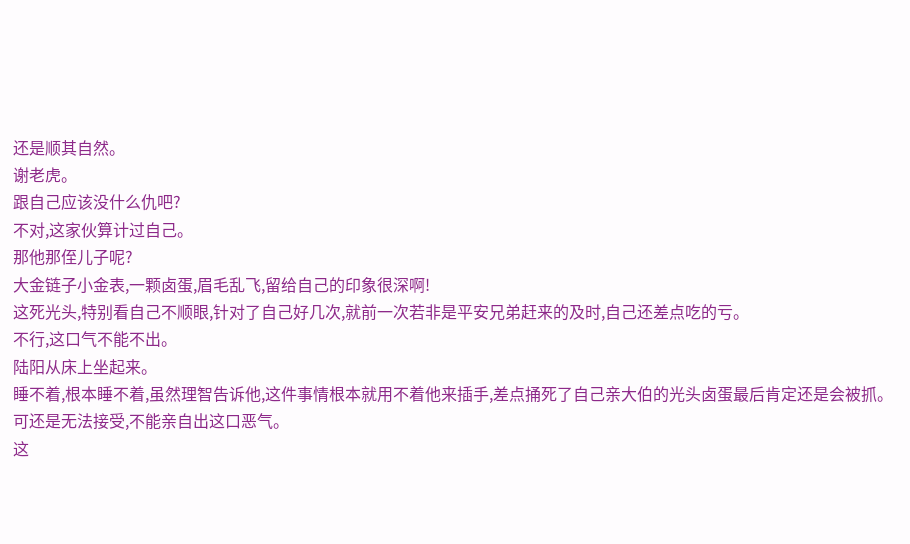还是顺其自然。
谢老虎。
跟自己应该没什么仇吧?
不对,这家伙算计过自己。
那他那侄儿子呢?
大金链子小金表,一颗卤蛋,眉毛乱飞,留给自己的印象很深啊!
这死光头,特别看自己不顺眼,针对了自己好几次,就前一次若非是平安兄弟赶来的及时,自己还差点吃的亏。
不行,这口气不能不出。
陆阳从床上坐起来。
睡不着,根本睡不着,虽然理智告诉他,这件事情根本就用不着他来插手,差点捅死了自己亲大伯的光头卤蛋最后肯定还是会被抓。
可还是无法接受,不能亲自出这口恶气。
这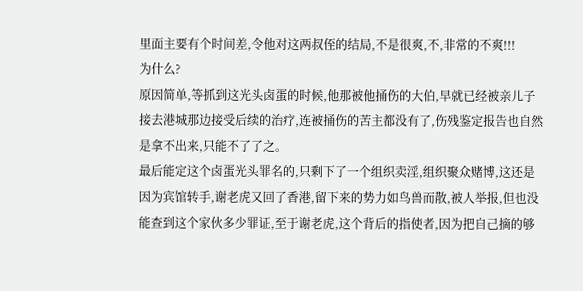里面主要有个时间差,令他对这两叔侄的结局,不是很爽,不,非常的不爽!!!
为什么?
原因简单,等抓到这光头卤蛋的时候,他那被他捅伤的大伯,早就已经被亲儿子接去港城那边接受后续的治疗,连被捅伤的苦主都没有了,伤残鉴定报告也自然是拿不出来,只能不了了之。
最后能定这个卤蛋光头罪名的,只剩下了一个组织卖淫,组织聚众赌博,这还是因为宾馆转手,谢老虎又回了香港,留下来的势力如鸟兽而散,被人举报,但也没能查到这个家伙多少罪证,至于谢老虎,这个背后的指使者,因为把自己摘的够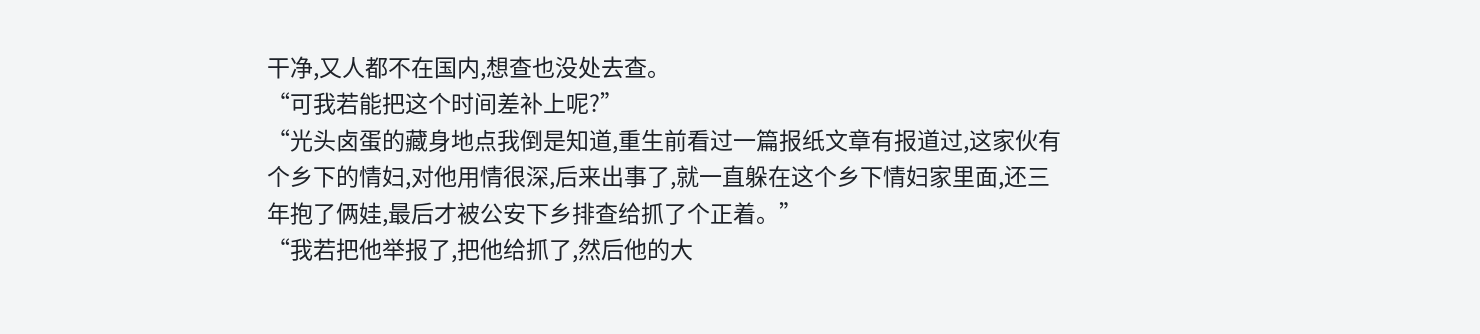干净,又人都不在国内,想查也没处去查。
“可我若能把这个时间差补上呢?”
“光头卤蛋的藏身地点我倒是知道,重生前看过一篇报纸文章有报道过,这家伙有个乡下的情妇,对他用情很深,后来出事了,就一直躲在这个乡下情妇家里面,还三年抱了俩娃,最后才被公安下乡排查给抓了个正着。”
“我若把他举报了,把他给抓了,然后他的大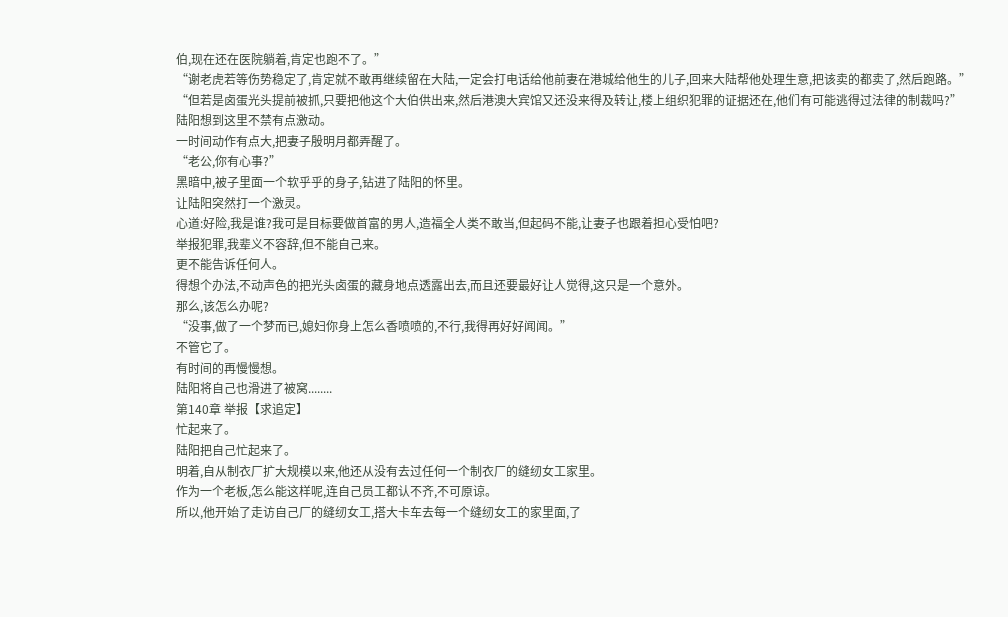伯,现在还在医院躺着,肯定也跑不了。”
“谢老虎若等伤势稳定了,肯定就不敢再继续留在大陆,一定会打电话给他前妻在港城给他生的儿子,回来大陆帮他处理生意,把该卖的都卖了,然后跑路。”
“但若是卤蛋光头提前被抓,只要把他这个大伯供出来,然后港澳大宾馆又还没来得及转让,楼上组织犯罪的证据还在,他们有可能逃得过法律的制裁吗?”
陆阳想到这里不禁有点激动。
一时间动作有点大,把妻子殷明月都弄醒了。
“老公,你有心事?”
黑暗中,被子里面一个软乎乎的身子,钻进了陆阳的怀里。
让陆阳突然打一个激灵。
心道:好险,我是谁?我可是目标要做首富的男人,造福全人类不敢当,但起码不能,让妻子也跟着担心受怕吧?
举报犯罪,我辈义不容辞,但不能自己来。
更不能告诉任何人。
得想个办法,不动声色的把光头卤蛋的藏身地点透露出去,而且还要最好让人觉得,这只是一个意外。
那么,该怎么办呢?
“没事,做了一个梦而已,媳妇你身上怎么香喷喷的,不行,我得再好好闻闻。”
不管它了。
有时间的再慢慢想。
陆阳将自己也滑进了被窝........
第140章 举报【求追定】
忙起来了。
陆阳把自己忙起来了。
明着,自从制衣厂扩大规模以来,他还从没有去过任何一个制衣厂的缝纫女工家里。
作为一个老板,怎么能这样呢,连自己员工都认不齐,不可原谅。
所以,他开始了走访自己厂的缝纫女工,搭大卡车去每一个缝纫女工的家里面,了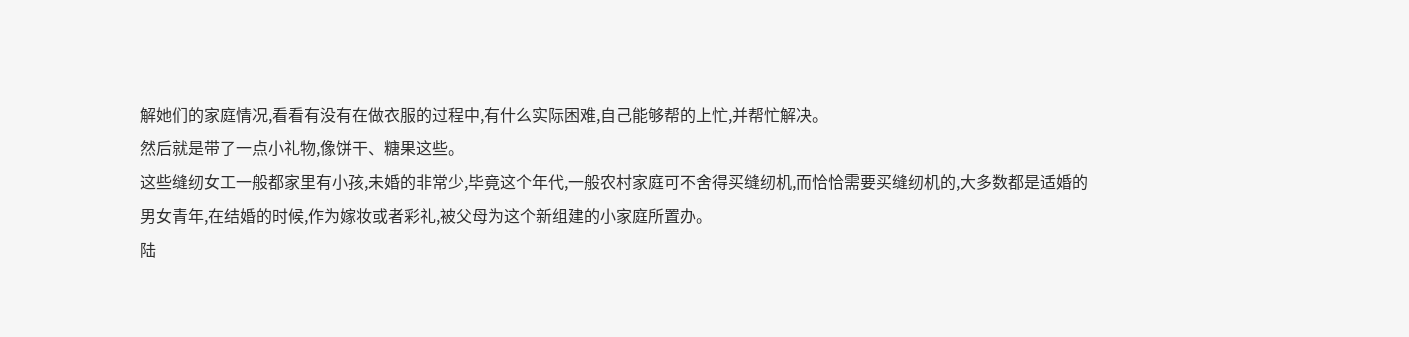解她们的家庭情况,看看有没有在做衣服的过程中,有什么实际困难,自己能够帮的上忙,并帮忙解决。
然后就是带了一点小礼物,像饼干、糖果这些。
这些缝纫女工一般都家里有小孩,未婚的非常少,毕竟这个年代,一般农村家庭可不舍得买缝纫机,而恰恰需要买缝纫机的,大多数都是适婚的男女青年,在结婚的时候,作为嫁妆或者彩礼,被父母为这个新组建的小家庭所置办。
陆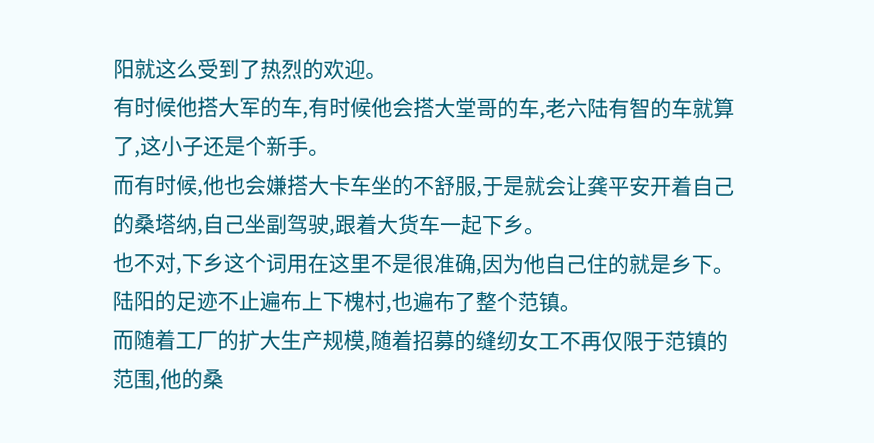阳就这么受到了热烈的欢迎。
有时候他搭大军的车,有时候他会搭大堂哥的车,老六陆有智的车就算了,这小子还是个新手。
而有时候,他也会嫌搭大卡车坐的不舒服,于是就会让龚平安开着自己的桑塔纳,自己坐副驾驶,跟着大货车一起下乡。
也不对,下乡这个词用在这里不是很准确,因为他自己住的就是乡下。
陆阳的足迹不止遍布上下槐村,也遍布了整个范镇。
而随着工厂的扩大生产规模,随着招募的缝纫女工不再仅限于范镇的范围,他的桑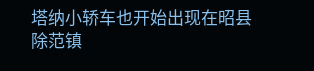塔纳小轿车也开始出现在昭县除范镇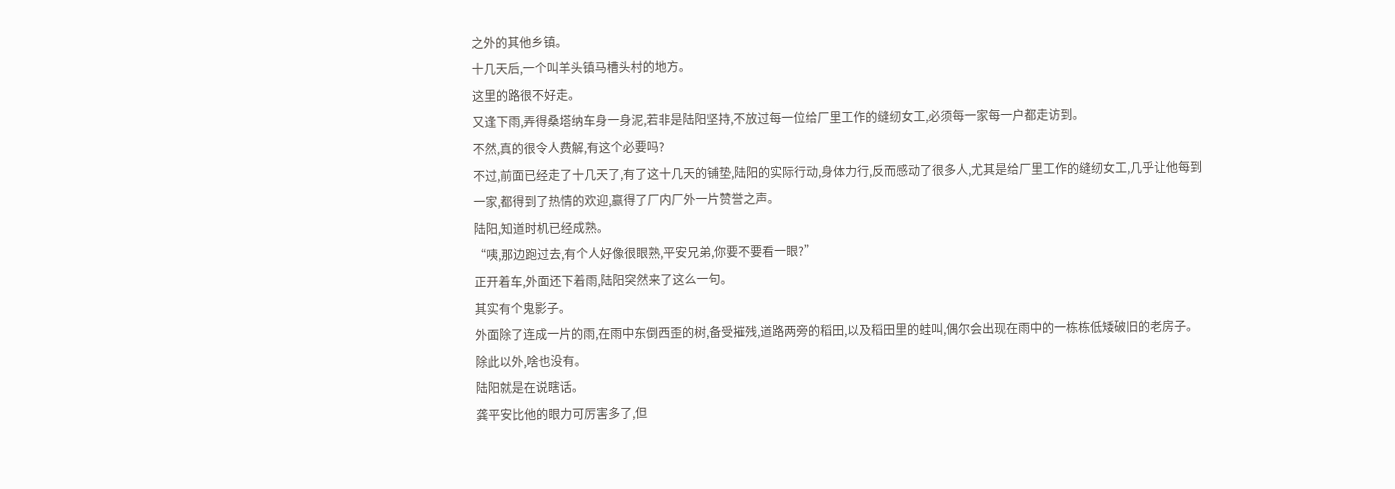之外的其他乡镇。
十几天后,一个叫羊头镇马槽头村的地方。
这里的路很不好走。
又逢下雨,弄得桑塔纳车身一身泥,若非是陆阳坚持,不放过每一位给厂里工作的缝纫女工,必须每一家每一户都走访到。
不然,真的很令人费解,有这个必要吗?
不过,前面已经走了十几天了,有了这十几天的铺垫,陆阳的实际行动,身体力行,反而感动了很多人,尤其是给厂里工作的缝纫女工,几乎让他每到一家,都得到了热情的欢迎,赢得了厂内厂外一片赞誉之声。
陆阳,知道时机已经成熟。
“咦,那边跑过去,有个人好像很眼熟,平安兄弟,你要不要看一眼?”
正开着车,外面还下着雨,陆阳突然来了这么一句。
其实有个鬼影子。
外面除了连成一片的雨,在雨中东倒西歪的树,备受摧残,道路两旁的稻田,以及稻田里的蛙叫,偶尔会出现在雨中的一栋栋低矮破旧的老房子。
除此以外,啥也没有。
陆阳就是在说瞎话。
龚平安比他的眼力可厉害多了,但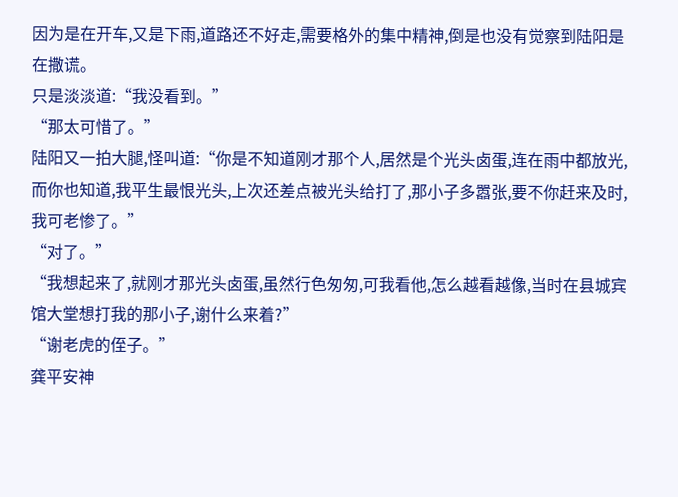因为是在开车,又是下雨,道路还不好走,需要格外的集中精神,倒是也没有觉察到陆阳是在撒谎。
只是淡淡道:“我没看到。”
“那太可惜了。”
陆阳又一拍大腿,怪叫道:“你是不知道刚才那个人,居然是个光头卤蛋,连在雨中都放光,而你也知道,我平生最恨光头,上次还差点被光头给打了,那小子多嚣张,要不你赶来及时,我可老惨了。”
“对了。”
“我想起来了,就刚才那光头卤蛋,虽然行色匆匆,可我看他,怎么越看越像,当时在县城宾馆大堂想打我的那小子,谢什么来着?”
“谢老虎的侄子。”
龚平安神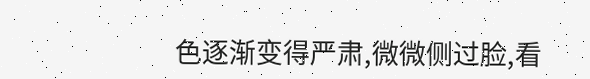色逐渐变得严肃,微微侧过脸,看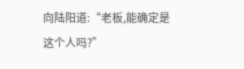向陆阳道:“老板,能确定是这个人吗?”